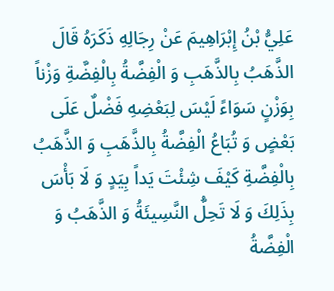عَلِيُّ بْنُ إِبْرَاهِيمَ عَنْ رِجَالِهِ ذَكَرَهُ قَالَ الذَّهَبُ بِالذَّهَبِ وَ الْفِضَّةُ بِالْفِضَّةِ وَزْناً بِوَزْنٍ سَوَاءً لَيْسَ لِبَعْضِهِ فَضْلٌ عَلَى بَعْضٍ وَ تُبَاعُ الْفِضَّةُ بِالذَّهَبِ وَ الذَّهَبُ بِالْفِضَّةِ كَيْفَ شِئْتَ يَداً بِيَدٍ وَ لَا بَأْسَ بِذَلِكَ وَ لَا تَحِلُّ النَّسِيئَةُ وَ الذَّهَبُ وَ الْفِضَّةُ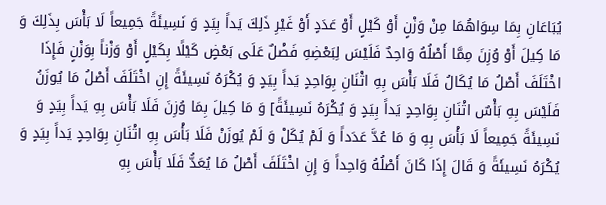يُبَاعَانِ بِمَا سِوَاهُمَا مِنْ وَزْنٍ أَوْ كَيْلٍ أَوْ عَدَدٍ أَوْ غَيْرِ ذَلِكَ يَداً بِيَدٍ وَ نَسِيئَةً جَمِيعاً لَا بَأْسَ بِذَلِكَ وَ مَا كِيلَ أَوْ وُزِنَ مِمَّا أَصْلُهُ وَاحِدٌ فَلَيْسَ لِبَعْضِهِ فَضْلٌ عَلَى بَعْضٍ كَيْلًا بِكَيْلٍ أَوْ وَزْناً بِوَزْنٍ فَإِذَا اخْتَلَفَ أَصْلُ مَا يُكَالُ فَلَا بَأْسَ بِهِ اثْنَانِ بِوَاحِدٍ يَداً بِيَدٍ وَ يُكْرَهُ نَسِيئَةً إِنِ اخْتَلَفَ أَصْلُ مَا يُوزَنُ فَلَيْسَ بِهِ بَأْسٌ اثْنَانِ بِوَاحِدٍ يَداً بِيَدٍ وَ يُكْرَهُ نَسِيئَةً] وَ مَا كِيلَ بِمَا وُزِنَ فَلَا بَأْسَ بِهِ يَداً بِيَدٍ وَ نَسِيئَةً جَمِيعاً لَا بَأْسَ بِهِ وَ مَا عُدَّ عَدَداً وَ لَمْ يُكَلْ وَ لَمْ يُوزَنْ فَلَا بَأْسَ بِهِ اثْنَانِ بِوَاحِدٍ يَداً بِيَدٍ وَ يُكْرَهُ نَسِيئَةً وَ قَالَ إِذَا كَانَ أَصْلُهُ وَاحِداً وَ إِنِ اخْتَلَفَ أَصْلُ مَا يُعَدُّ فَلَا بَأْسَ بِهِ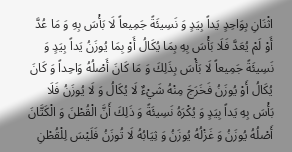اثْنَانِ بِوَاحِدٍ يَداً بِيَدٍ وَ نَسِيئَةً جَمِيعاً لَا بَأْسَ بِهِ وَ مَا عُدَّ أَوْ لَمْ يُعَدَّ فَلَا بَأْسَ بِهِ بِمَا يُكَالُ أَوْ بِمَا يُوزَنُ يَداً بِيَدٍ وَ نَسِيئَةً جَمِيعاً لَا بَأْسَ بِذَلِكَ وَ مَا كَانَ أَصْلُهُ وَاحِداً وَ كَانَ يُكَالُ أَوْ يُوزَنُ فَخَرَجَ مِنْهُ شَيْءٌ لَا يُكَالُ وَ لَا يُوزَنُ فَلَا بَأْسَ بِهِ يَداً بِيَدٍ وَ يُكْرَهُ نَسِيئَةً وَ ذَلِكَ أَنَّ الْقُطْنَ وَ الْكَتَّانَ أَصْلُهُ يُوزَنُ وَ غَزْلُهُ يُوزَنُ وَ ثِيَابُهُ لَا تُوزَنُ فَلَيْسَ لِلْقُطْنِ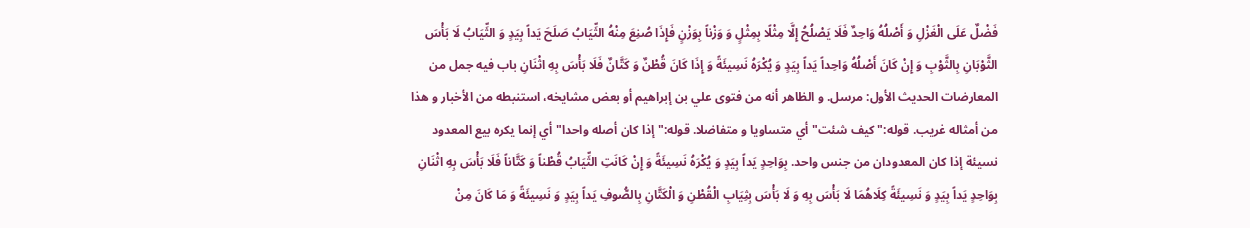فَضْلٌ عَلَى الْغَزْلِ وَ أَصْلُهُ وَاحِدٌ فَلَا يَصْلُحُ إِلَّا مِثْلًا بِمِثْلٍ وَ وَزْناً بِوَزْنٍ فَإِذَا صُنِعَ مِنْهُ الثِّيَابُ صَلَحَ يَداً بِيَدٍ وَ الثِّيَابُ لَا بَأْسَ الثَّوْبَانِ بِالثَّوْبِ وَ إِنْ كَانَ أَصْلُهُ وَاحِداً يَداً بِيَدٍ وَ يُكْرَهُ نَسِيئَةً وَ إِذَا كَانَ قُطْنٌ وَ كَتَّانٌ فَلَا بَأْسَ بِهِ اثْنَانِ باب فيه جمل من المعارضات الحديث الأول: مرسل. و الظاهر أنه من فتوى علي بن إبراهيم أو بعض مشايخه، استنبطه من الأخبار و هذا من أمثاله غريب. قوله:" كيف شئت" أي متساويا و متفاضلا. قوله:" إذا كان أصله واحدا" أي إنما يكره بيع المعدود نسيئة إذا كان المعدودان من جنس واحد. بِوَاحِدٍ يَداً بِيَدٍ وَ يُكْرَهُ نَسِيئَةً وَ إِنْ كَانَتِ الثِّيَابُ قُطْناً وَ كَتَّاناً فَلَا بَأْسَ بِهِ اثْنَانِ بِوَاحِدٍ يَداً بِيَدٍ وَ نَسِيئَةً كِلَاهُمَا لَا بَأْسَ بِهِ وَ لَا بَأْسَ بِثِيَابِ الْقُطْنِ وَ الْكَتَّانِ بِالصُّوفِ يَداً بِيَدٍ وَ نَسِيئَةً وَ مَا كَانَ مِنْ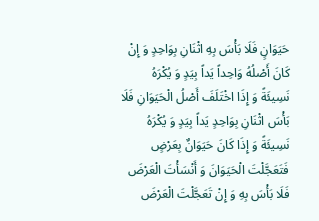حَيَوَانٍ فَلَا بَأْسَ بِهِ اثْنَانِ بِوَاحِدٍ وَ إِنْ كَانَ أَصْلُهُ وَاحِداً يَداً بِيَدٍ وَ يُكْرَهُ نَسِيئَةً وَ إِذَا اخْتَلَفَ أَصْلُ الْحَيَوَانِ فَلَا بَأْسَ اثْنَانِ بِوَاحِدٍ يَداً بِيَدٍ وَ يُكْرَهُ نَسِيئَةً وَ إِذَا كَانَ حَيَوَانٌ بِعَرْضٍ فَتَعَجَّلْتَ الْحَيَوَانَ وَ أَنْسَأْتَ الْعَرْضَ فَلَا بَأْسَ بِهِ وَ إِنْ تَعَجَّلْتَ الْعَرْضَ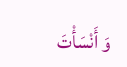وَ أَنْسَأْتَ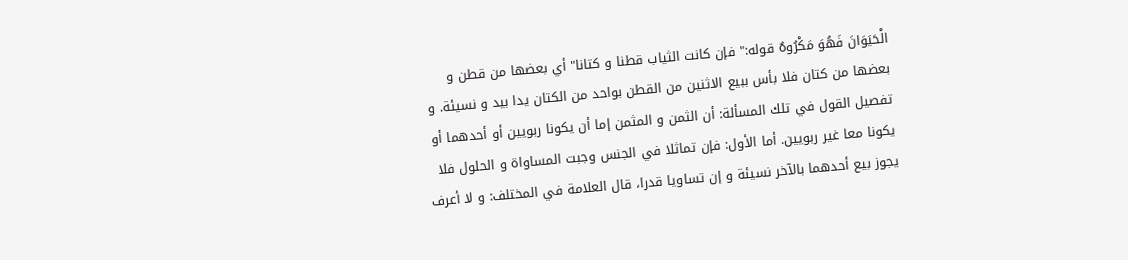الْحَيَوَانَ فَهُوَ مَكْرُوهٌ قوله:" فإن كانت الثياب قطنا و كتانا" أي بعضها من قطن و بعضها من كتان فلا بأس ببيع الاثنين من القطن بواحد من الكتان يدا بيد و نسيئة. و تفصيل القول في تلك المسألة: أن الثمن و المثمن إما أن يكونا ربويين أو أحدهما أو يكونا معا غير ربويين. أما الأول: فإن تماثلا في الجنس وجبت المساواة و الحلول فلا يجوز بيع أحدهما بالآخر نسيئة و إن تساويا قدرا، قال العلامة في المختلف: و لا أعرف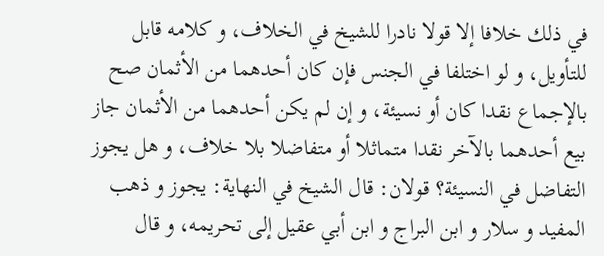في ذلك خلافا إلا قولا نادرا للشيخ في الخلاف، و كلامه قابل للتأويل، و لو اختلفا في الجنس فإن كان أحدهما من الأثمان صح بالإجماع نقدا كان أو نسيئة، و إن لم يكن أحدهما من الأثمان جاز بيع أحدهما بالآخر نقدا متماثلا أو متفاضلا بلا خلاف، و هل يجوز التفاضل في النسيئة؟ قولان: قال الشيخ في النهاية: يجوز و ذهب المفيد و سلار و ابن البراج و ابن أبي عقيل إلى تحريمه، و قال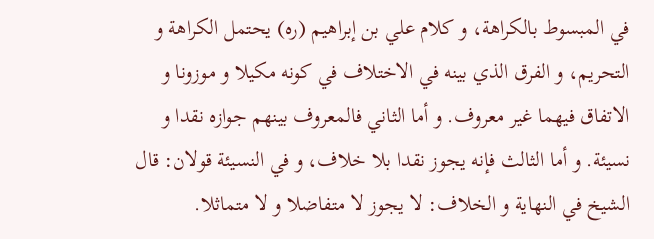في المبسوط بالكراهة، و كلام علي بن إبراهيم (ره) يحتمل الكراهة و التحريم، و الفرق الذي بينه في الاختلاف في كونه مكيلا و موزونا و الاتفاق فيهما غير معروف. و أما الثاني فالمعروف بينهم جوازه نقدا و نسيئة. و أما الثالث فإنه يجوز نقدا بلا خلاف، و في النسيئة قولان: قال الشيخ في النهاية و الخلاف: لا يجوز لا متفاضلا و لا متماثلا.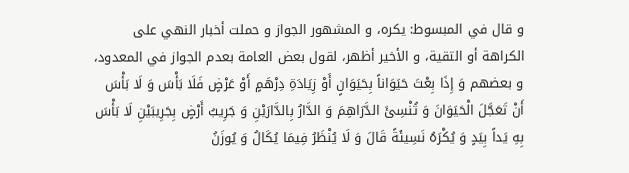و قال في المبسوط: يكره، و المشهور الجواز و حملت أخبار النهي على الكراهة أو التقية، و الأخير أظهر، لقول بعض العامة بعدم الجواز في المعدود، و بعضهم وَ إِذَا بِعْتَ حَيَوَاناً بِحَيَوَانٍ أَوْ زِيَادَةِ دِرْهَمٍ أَوْ عَرْضٍ فَلَا بَأْسَ وَ لَا بَأْسَ أَنْ تَعَجَّلَ الْحَيَوَانَ وَ تُنْسِئَ الدَّرَاهِمَ وَ الدَّارُ بِالدَّارَيْنِ وَ جَرِيبُ أَرْضٍ بِجَرِيبَيْنِ لَا بَأْسَ بِهِ يَداً بِيَدٍ وَ يُكْرَهُ نَسِيئَةً قَالَ وَ لَا يُنْظَرُ فِيمَا يُكَالُ وَ يُوزَنُ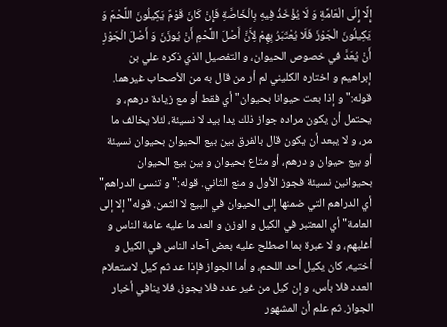إِلَّا إِلَى الْعَامَّةِ وَ لَا يُؤْخَذُ فِيهِ بِالْخَاصَّةِ فَإِنْ كَانَ قَوْمٌ يَكِيلُونَ اللَّحْمَ وَ يَكِيلُونَ الْجَوْزَ فَلَا يُعْتَبَرُ بِهِمْ لِأَنَّ أَصْلَ اللَّحْمِ أَنْ يُوزَنَ وَ أَصْلَ الْجَوْزِ أَنْ يُعَدَّ في خصوص الحيوان، و التفصيل الذي ذكره علي بن إبراهيم و اختاره الكليني لم أر من قال به من الأصحاب غيرهما. قوله:" و إذا بعت حيوانا بحيوان" أي فقط أو مع زيادة درهم، و يحتمل أن يكون مراده جواز ذلك يدا بيد لا نسيئة، لئلا يخالف ما مر، و لا يبعد أن يكون قال بالفرق بين بيع الحيوان بحيوان نسيئة أو بيع حيوان و درهم، أو متاع بحيوان و بين بيع الحيوان بحيوانين نسيئة فجوز الأول و منع الثاني. قوله:" و تنسئ الدراهم" أي الدراهم التي ضمنها إلى الحيوان في البيع لا الثمن. قوله" إلا إلى العامة" أي المعتبر في الكيل و الوزن و العد ما عليه عامة الناس و أغلبهم، و لا عبرة بما اصطلح عليه بعض آحاد الناس في الكيل و أختيه، كان يكيل أحد اللحم، و أما الجواز فإذا عد ثم كيل لاستعلام العدد فلا بأس، و إن كيل من غير عدد فلا يجوز، فلا ينافي أخبار الجواز. ثم علم أن المشهور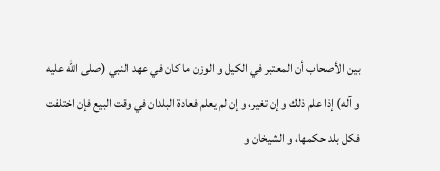بين الأصحاب أن المعتبر في الكيل و الوزن ما كان في عهد النبي (صلى الله عليه و آله) إذا علم ذلك و إن تغير، و إن لم يعلم فعادة البلدان في وقت البيع فإن اختلفت فكل بلد حكمها، و الشيخان و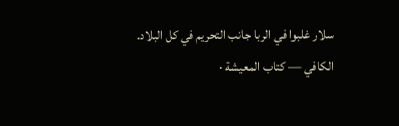سلار غلبوا في الربا جانب التحريم في كل البلاد.
الكافي — كتاب المعيشة ·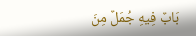بَابٌ فِيهِ جُمَلٌ مِنَ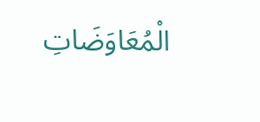الْمُعَاوَضَاتِ